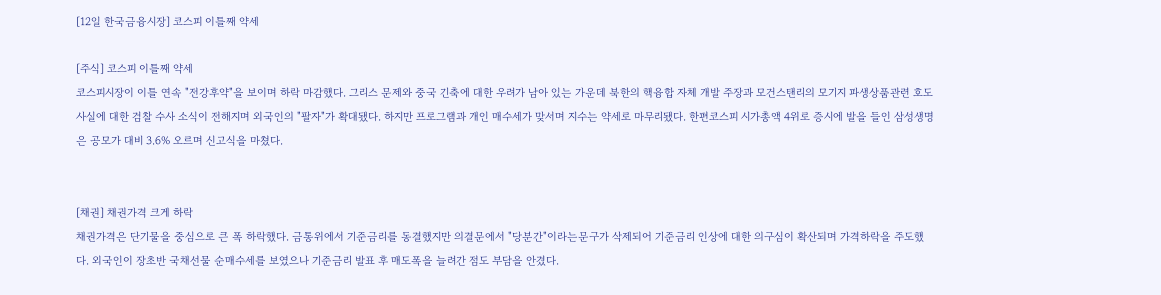[12일 한국금융시장] 코스피 이틀째 약세

[주식] 코스피 이틀째 약세
코스피시장이 이틀 연속 "전강후약"을 보이며 하락 마감했다. 그리스 문제와 중국 긴축에 대한 우려가 남아 있는 가운데 북한의 핵융합 자체 개발 주장과 모건스탠리의 모기지 파생상품관련 호도사실에 대한 검찰 수사 소식이 전해지며 외국인의 "팔자"가 확대됐다. 하지만 프로그램과 개인 매수세가 맞서며 지수는 약세로 마무리됐다. 한편코스피 시가총액 4위로 증시에 발을 들인 삼성생명은 공모가 대비 3.6% 오르며 신고식을 마쳤다.


[채권] 채권가격 크게 하락
채권가격은 단기물을 중심으로 큰 폭 하락했다. 금통위에서 기준금리를 동결했지만 의결문에서 "당분간"이라는문구가 삭제되어 기준금리 인상에 대한 의구심이 확산되며 가격하락을 주도했다. 외국인이 장초반 국채선물 순매수세를 보였으나 기준금리 발표 후 매도폭을 늘려간 점도 부담을 안겼다.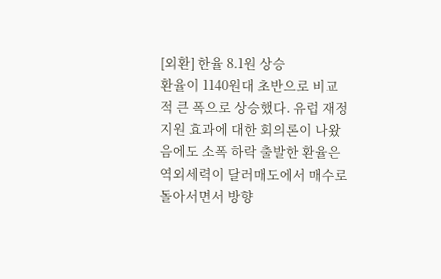[외환] 한율 8.1원 상승
환율이 1140원대 초반으로 비교적 큰 폭으로 상승했다. 유럽 재정지원 효과에 대한 회의론이 나왔음에도 소폭 하락 출발한 환율은 역외세력이 달러매도에서 매수로 돌아서면서 방향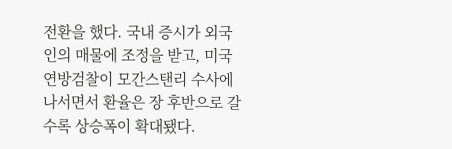전환을 했다. 국내 증시가 외국인의 매물에 조정을 받고, 미국 연방검찰이 모간스탠리 수사에 나서면서 환율은 장 후반으로 갈수록 상승폭이 확대됐다.